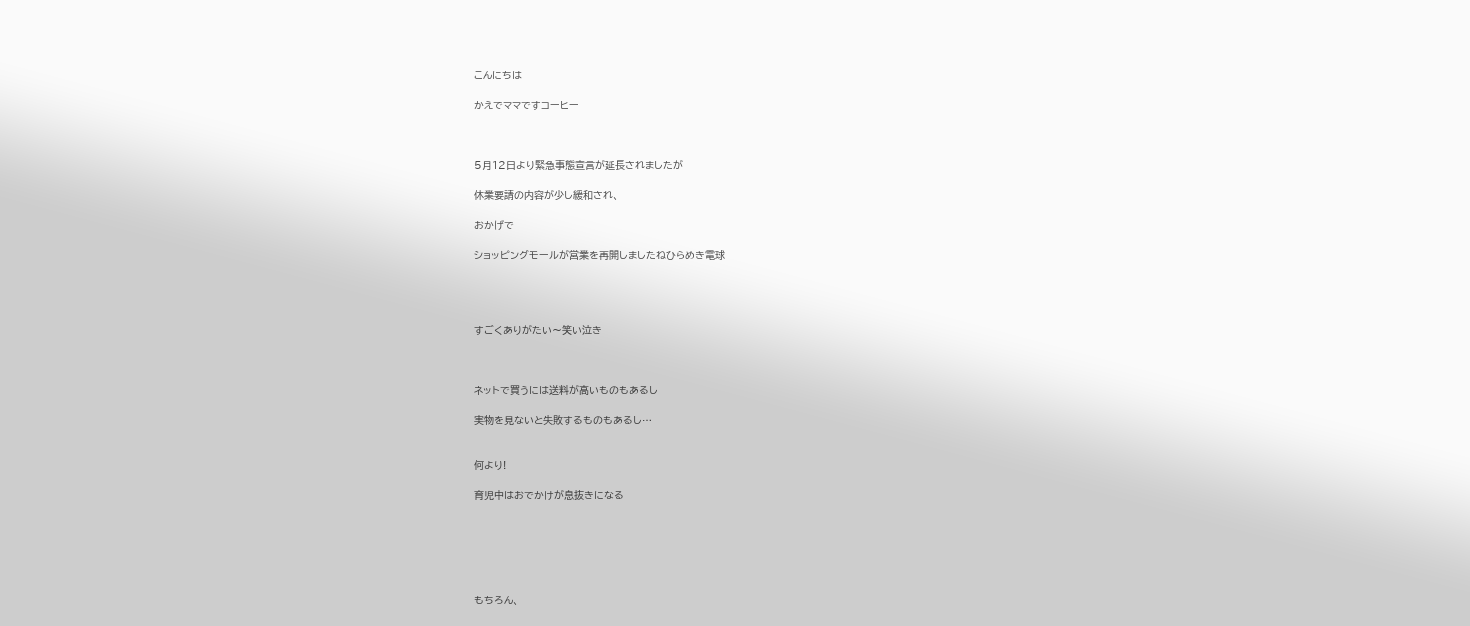こんにちは

かえでママですコーヒー



5月12日より緊急事態宣言が延長されましたが

休業要請の内容が少し緩和され、

おかげで

ショッピングモールが営業を再開しましたねひらめき電球




すごくありがたい〜笑い泣き



ネットで買うには送料が高いものもあるし

実物を見ないと失敗するものもあるし…


何より!

育児中はおでかけが息抜きになる






もちろん、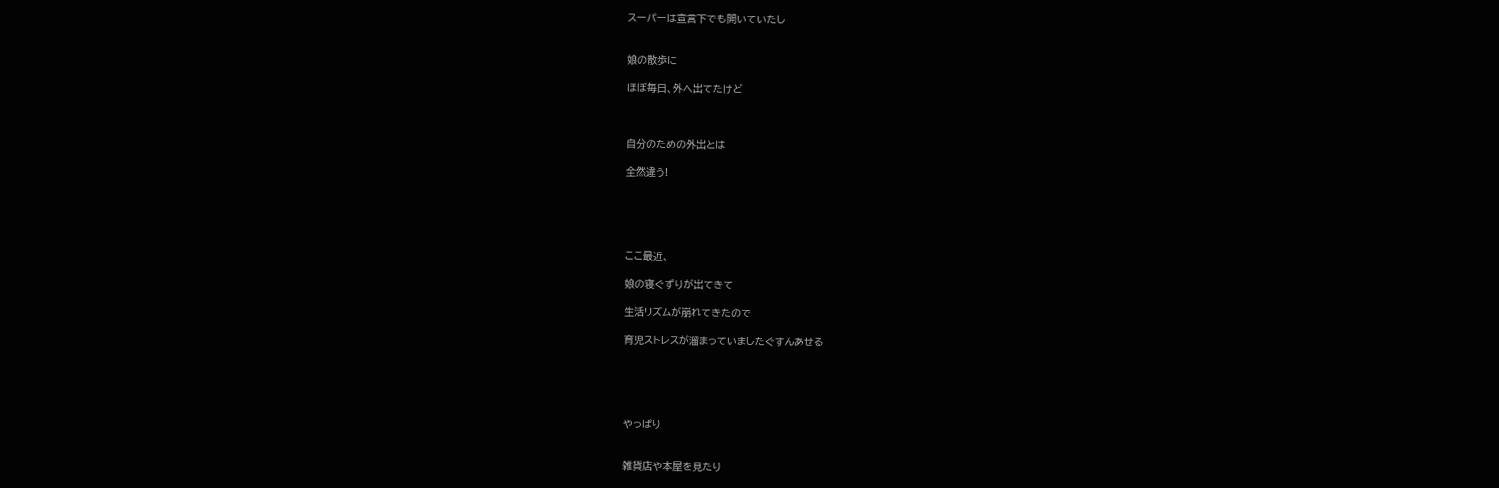スーパーは宣言下でも開いていたし


娘の散歩に

ほぼ毎日、外へ出てたけど



自分のための外出とは

全然違う!





ここ最近、

娘の寝ぐずりが出てきて

生活リズムが崩れてきたので

育児ストレスが溜まっていましたぐすんあせる





やっぱり


雑貨店や本屋を見たり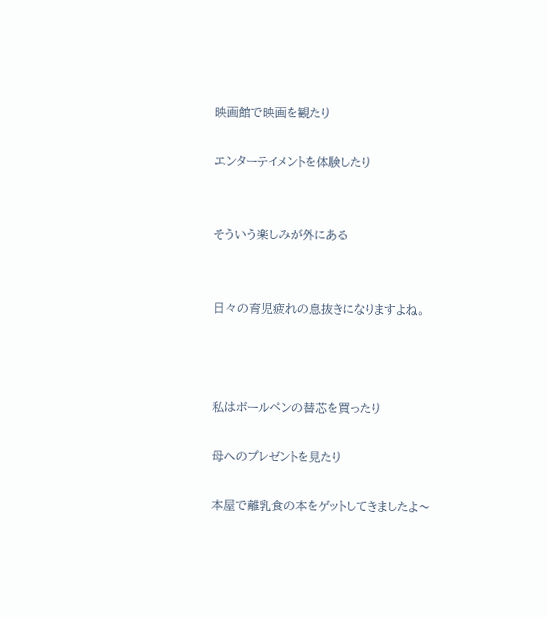映画館で映画を観たり

エンターテイメントを体験したり


そういう楽しみが外にある


日々の育児疲れの息抜きになりますよね。



私はボールペンの替芯を買ったり

母へのプレゼントを見たり

本屋で離乳食の本をゲットしてきましたよ〜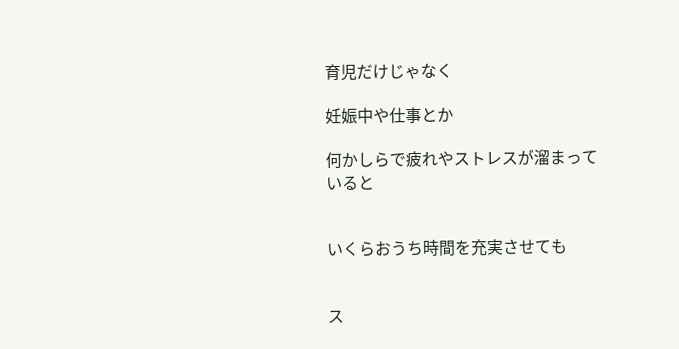育児だけじゃなく

妊娠中や仕事とか

何かしらで疲れやストレスが溜まっていると


いくらおうち時間を充実させても


ス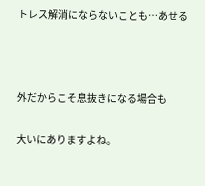トレス解消にならないことも…あせる



外だからこそ息抜きになる場合も

大いにありますよね。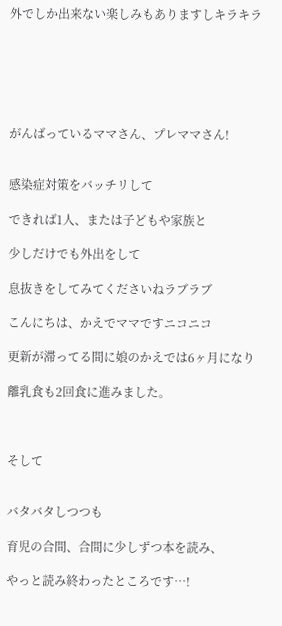外でしか出来ない楽しみもありますしキラキラ






がんばっているママさん、プレママさん!


感染症対策をバッチリして

できれば1人、または子どもや家族と

少しだけでも外出をして

息抜きをしてみてくださいねラブラブ

こんにちは、かえでママですニコニコ

更新が滞ってる間に娘のかえでは6ヶ月になり

離乳食も2回食に進みました。



そして


バタバタしつつも

育児の合間、合間に少しずつ本を読み、

やっと読み終わったところです…!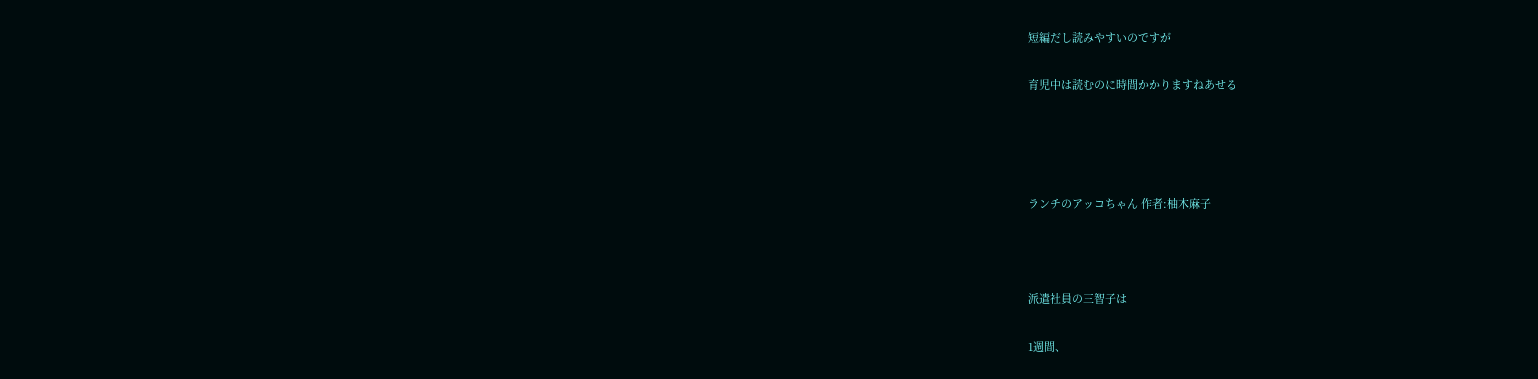短編だし読みやすいのですが

育児中は読むのに時間かかりますねあせる




ランチのアッコちゃん 作者:柚木麻子



派遣社員の三智子は

1週間、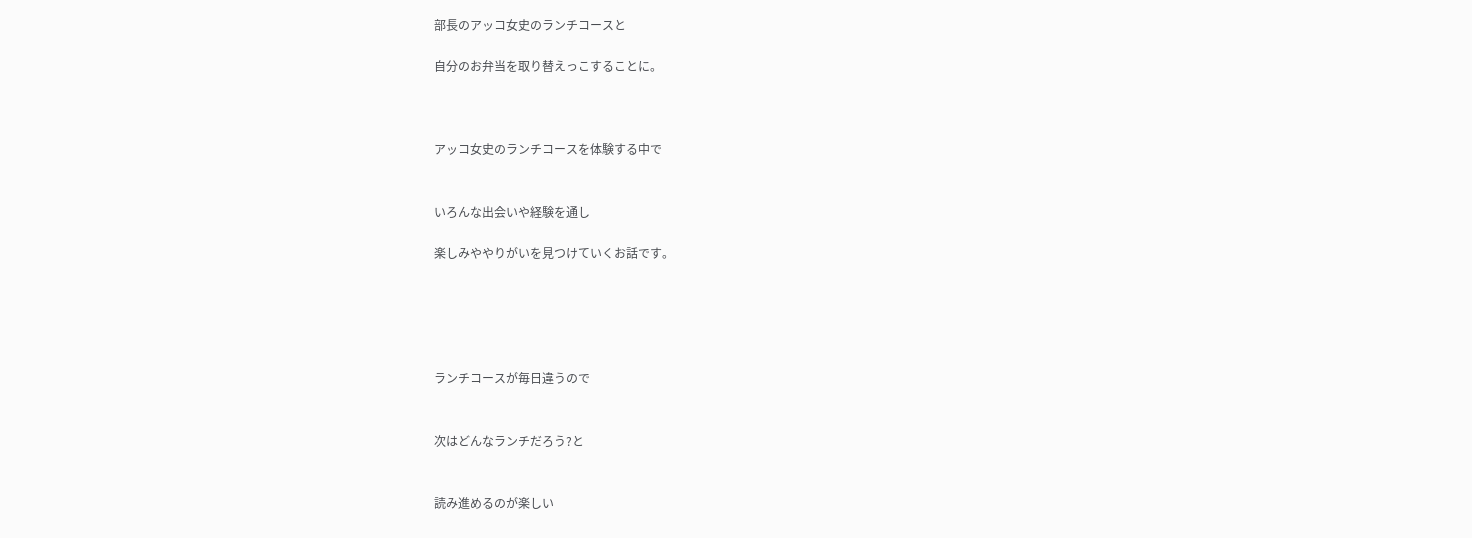部長のアッコ女史のランチコースと

自分のお弁当を取り替えっこすることに。



アッコ女史のランチコースを体験する中で


いろんな出会いや経験を通し

楽しみややりがいを見つけていくお話です。





ランチコースが毎日違うので


次はどんなランチだろう?と


読み進めるのが楽しい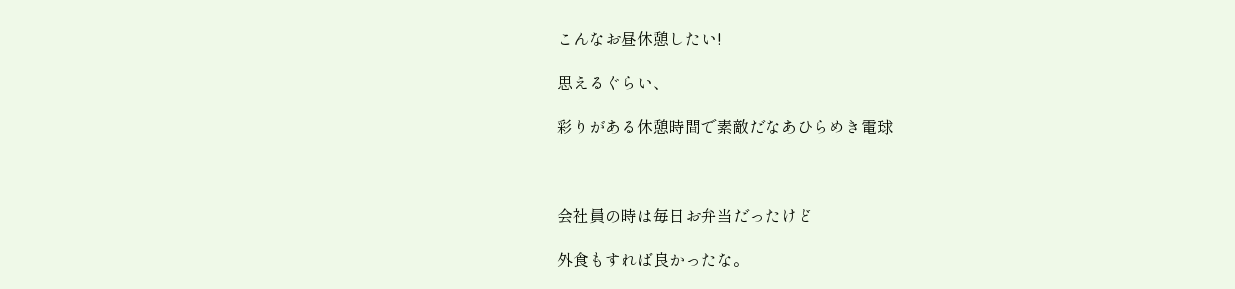こんなお昼休憩したい!

思えるぐらい、

彩りがある休憩時間で素敵だなあひらめき電球



会社員の時は毎日お弁当だったけど

外食もすれば良かったな。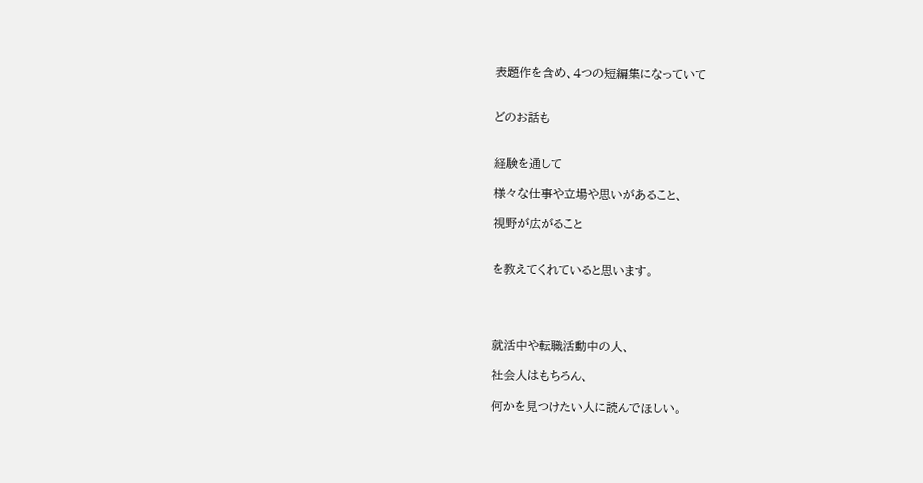表題作を含め、4つの短編集になっていて


どのお話も


経験を通して

様々な仕事や立場や思いがあること、

視野が広がること


を教えてくれていると思います。




就活中や転職活動中の人、

社会人はもちろん、

何かを見つけたい人に読んでほしい。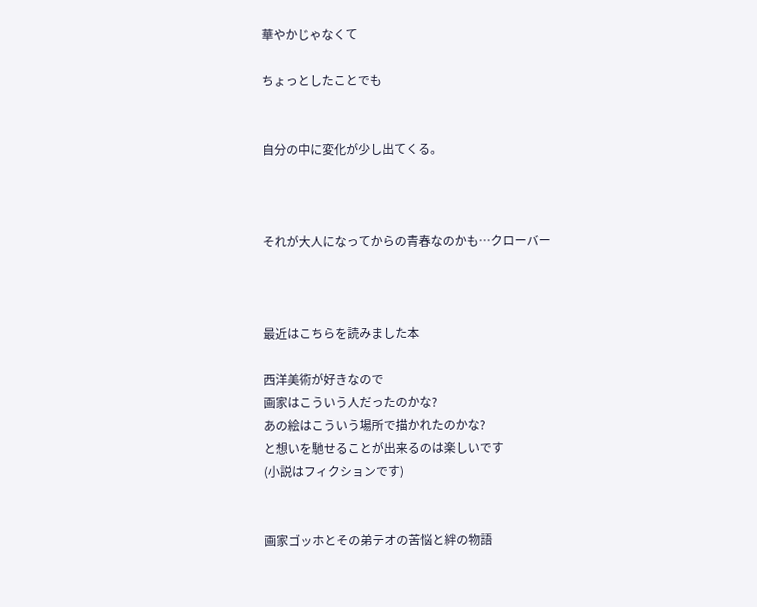華やかじゃなくて

ちょっとしたことでも


自分の中に変化が少し出てくる。



それが大人になってからの青春なのかも…クローバー



最近はこちらを読みました本

西洋美術が好きなので
画家はこういう人だったのかな?
あの絵はこういう場所で描かれたのかな?
と想いを馳せることが出来るのは楽しいです
(小説はフィクションです)


画家ゴッホとその弟テオの苦悩と絆の物語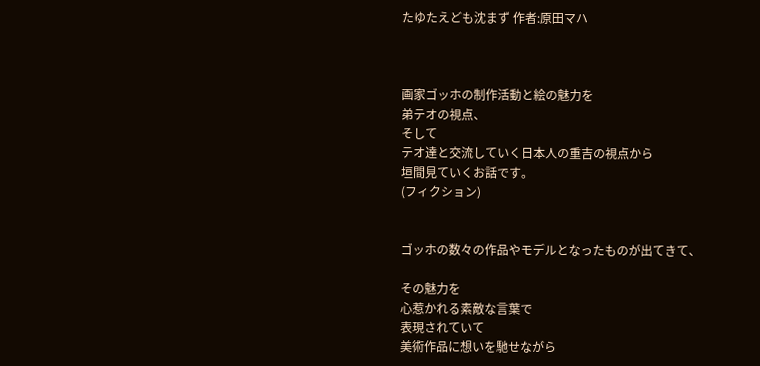たゆたえども沈まず 作者:原田マハ



画家ゴッホの制作活動と絵の魅力を
弟テオの視点、
そして
テオ達と交流していく日本人の重吉の視点から
垣間見ていくお話です。
(フィクション)


ゴッホの数々の作品やモデルとなったものが出てきて、

その魅力を
心惹かれる素敵な言葉で
表現されていて
美術作品に想いを馳せながら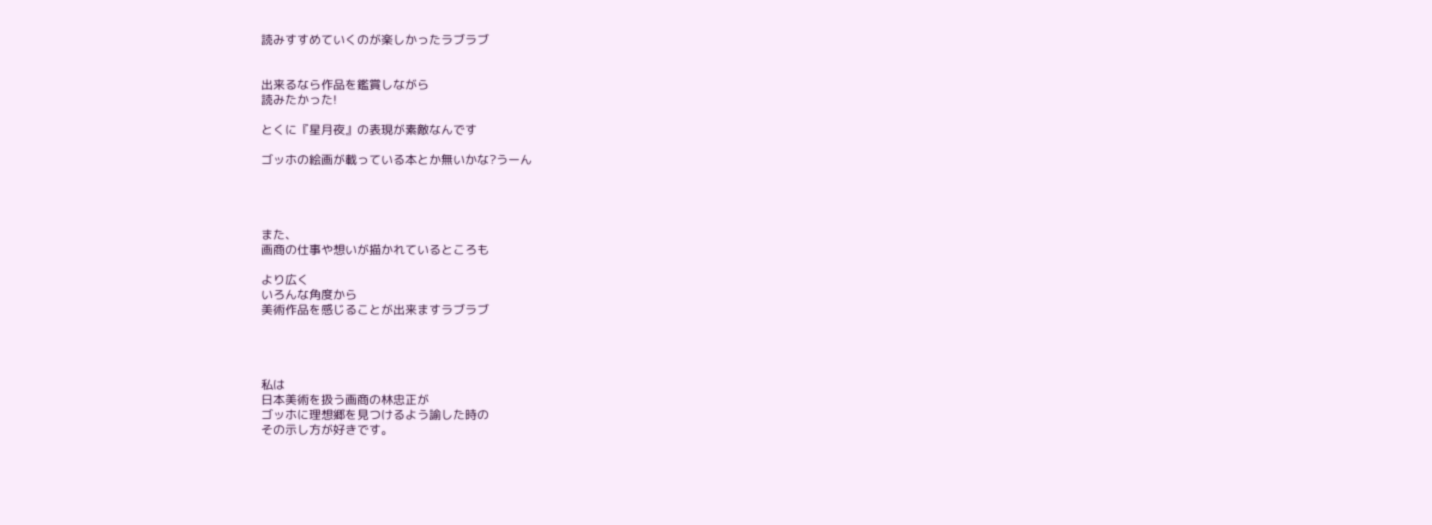読みすすめていくのが楽しかったラブラブ


出来るなら作品を鑑賞しながら
読みたかった!

とくに『星月夜』の表現が素敵なんです

ゴッホの絵画が載っている本とか無いかな?うーん




また、
画商の仕事や想いが描かれているところも

より広く
いろんな角度から
美術作品を感じることが出来ますラブラブ




私は
日本美術を扱う画商の林忠正が
ゴッホに理想郷を見つけるよう諭した時の
その示し方が好きです。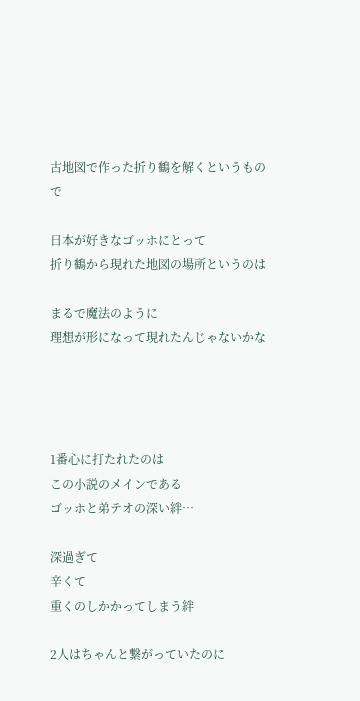古地図で作った折り鶴を解くというもので

日本が好きなゴッホにとって
折り鶴から現れた地図の場所というのは

まるで魔法のように
理想が形になって現れたんじゃないかな




1番心に打たれたのは
この小説のメインである
ゴッホと弟テオの深い絆…

深過ぎて
辛くて
重くのしかかってしまう絆

2人はちゃんと繋がっていたのに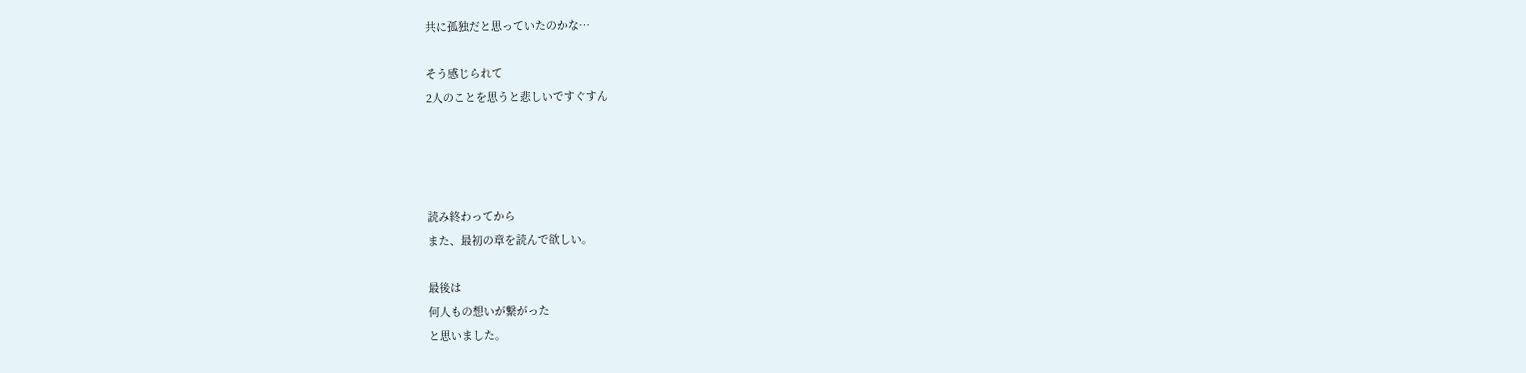共に孤独だと思っていたのかな…

そう感じられて
2人のことを思うと悲しいですぐすん




読み終わってから
また、最初の章を読んで欲しい。

最後は
何人もの想いが繋がった
と思いました。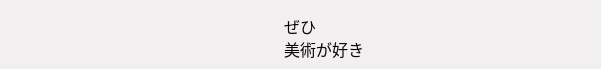ぜひ
美術が好き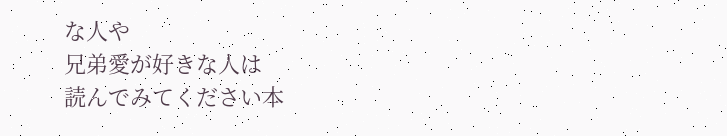な人や
兄弟愛が好きな人は
読んでみてください本